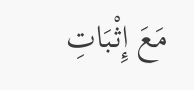مَعَ إِثْبَاتِ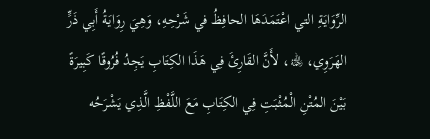الرِّوَايَةِ التي اعْتَمَدَهَا الحافِظُ في شَرْحِهِ، وَهِيَ رِوَايَةُ أَبِي ذَرٍّ الهَرَوِي، ﵀، لأَنَّ القَارِئَ فِي هَذَا الكِتَابِ يَجِدُ فُرُوقًا كَبِيرَةً بَيْنَ المُتْنِ الْمُثْبَتِ فِي الكِتَابِ مَعَ اللَّفْظِ الَّذِي يَشْرَحُه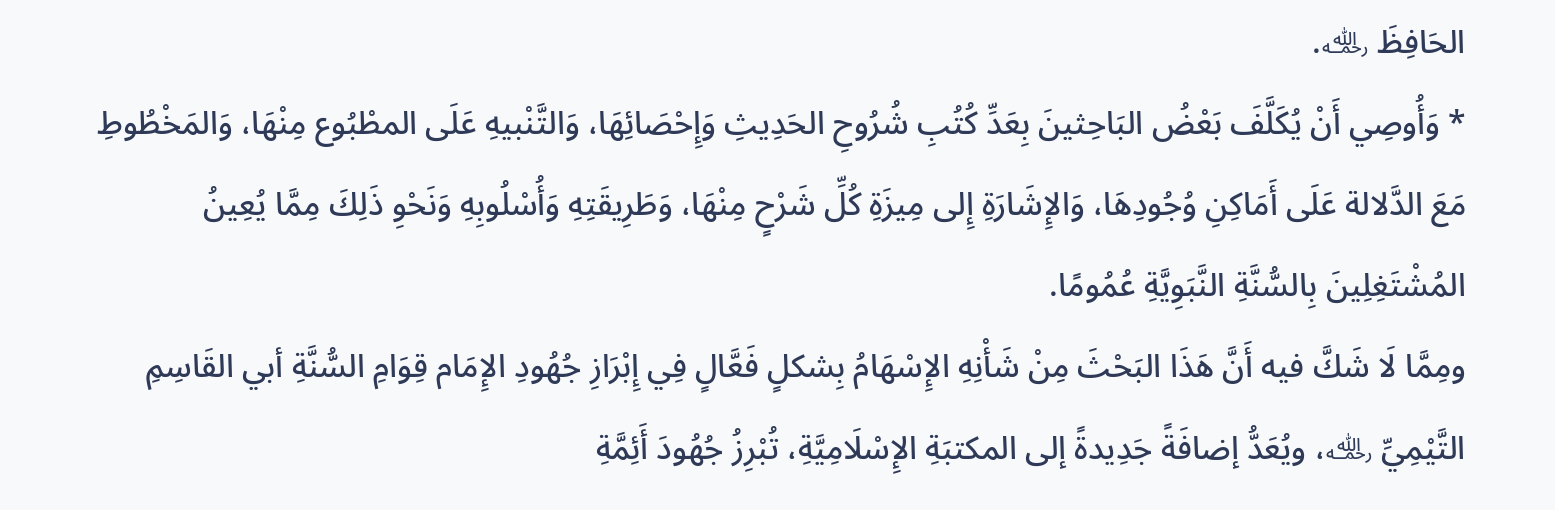الحَافِظَ ﵀.
* وَأُوصِي أَنْ يُكَلَّفَ بَعْضُ البَاحِثينَ بِعَدِّ كُتُبِ شُرُوحِ الحَدِيثِ وَإِحْصَائِهَا، وَالتَّنْبيهِ عَلَى المطْبُوع مِنْهَا، وَالمَخْطُوطِ مَعَ الدَّلالة عَلَى أَمَاكِنِ وُجُودِهَا، وَالإِشَارَةِ إِلى مِيزَةِ كُلِّ شَرْحٍ مِنْهَا، وَطَرِيقَتِهِ وَأُسْلُوبِهِ وَنَحْوِ ذَلِكَ مِمَّا يُعِينُ المُشْتَغِلِينَ بِالسُّنَّةِ النَّبَوِيَّةِ عُمُومًا.
ومِمَّا لَا شَكَّ فيه أَنَّ هَذَا البَحْثَ مِنْ شَأْنِهِ الإِسْهَامُ بِشكلٍ فَعَّالٍ فِي إِبْرَازِ جُهُودِ الإِمَام قِوَامِ السُّنَّةِ أبي القَاسِمِ التَّيْمِيِّ ﵀، ويُعَدُّ إضافَةً جَدِيدةً إلى المكتبَةِ الإِسْلَامِيَّةِ، تُبْرِزُ جُهُودَ أَئِمَّةِ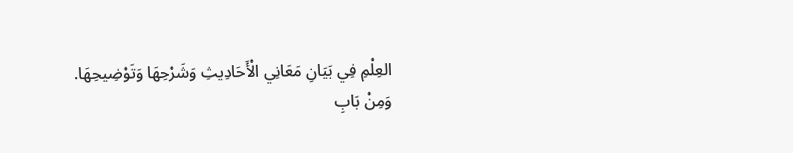العِلْمِ فِي بَيَانِ مَعَانِي الْأَحَادِيثِ وَشَرْحِهَا وَتَوْضِيحِهَا.
وَمِنْ بَابِ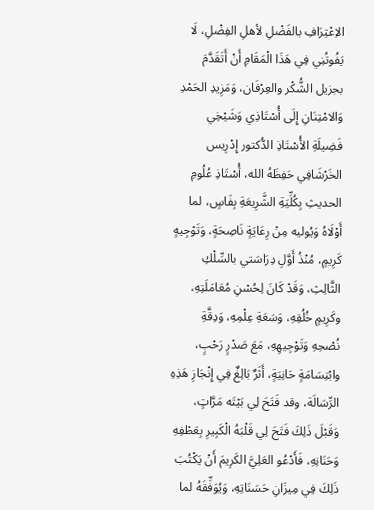الاِعْتِرَافِ بالفَضْلِ لأهلِ الفِضْلِ، لَا يَفُوتُنِي فِي هَذَا الْمَقَامِ أَنْ أَتَقَدَّمَ بجزيل الشُّكْر والعِرْفَان، وَمَزِيدِ الحَمْدِ وَالامْتِنَانِ إِلَى أُسْتَاذِي وَشَيْخِي فَضِيلَةِ الأُسْتَاذِ الدُّكتور إِدْرِيس الخَرْشَافِي حَفِظَهُ الله، أُسْتَاذِ عُلُومِ الحديثِ بِكُلِّيَةِ الشَّرِيعَةِ بِفَاسٍ، لما أَوْلَاهُ وَيُوليه مِنْ رِعَايَةٍ نَاصِحَةٍ، وَتَوْجِيهٍ كَرِيمٍ، مُنْذُ أَوَّلِ دِرَاسَتي بالسِّلْكِ الثَّالِثِ، وَقَدْ كَانَ لِحُسْنِ مُعَامَلَتِهِ، وكَرِيمٍ خُلُقِهِ، وَسَعَةِ عِلْمِهِ، وَدِقَّةِ نُصْحِهِ وَتَوْجِيهِهِ، مَعَ صَدْرٍ رَحْبٍ، وابْتِسَامَةٍ حَانِيَةٍ، أَثَرٌ بَالِغٌ فِي إِنْجَازِ هَذِهِ الرِّسَالَة، وقد فَتَحَ لِي بَيْتَه مَرَّاتٍ، وَقَبْلَ ذَلِكَ فَتَحَ لِي قَلْبَهُ الْكَبِيرِ بِعَطْفِهِ وَحَنَانِهِ، فَأَدْعُو العَلِيَّ الكَرِيمَ أَنْ يَكْتُبَ ذَلِكَ فِي مِيزَانِ حَسَنَاتِهِ، وَيُوَفِّقَهُ لما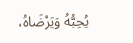يُحِبُّهُ وَيَرْضَاهُ،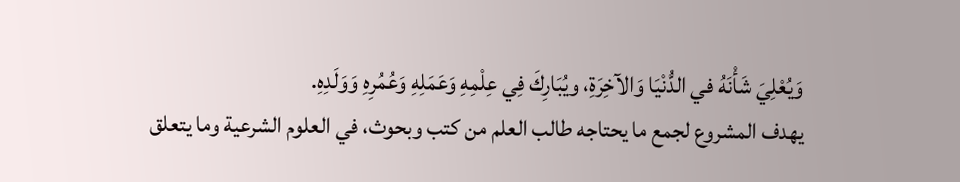وَيُعْلِيَ شَأْنَهُ في الدُّنْيَا وَالآخِرَةِ، ويُبَارِكَ فِي عِلْمِهِ وَعَمَلِهِ وَعُمُرِهِ وَوَلَدِهِ.
يهدف المشروع لجمع ما يحتاجه طالب العلم من كتب وبحوث، في العلوم الشرعية وما يتعلق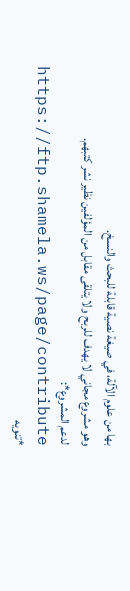بها من علوم الآلة، في صيغة نصية قابلة للبحث والنسخ.
وهو مشروع مجاني لا يهدف للربح ولا يتلقى مقابل من المؤلفين نظير نشر كتبهم.
لدعم المشروع*: https://ftp.shamela.ws/page/contribute
*تنويه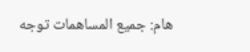هام: جميع المساهمات توجه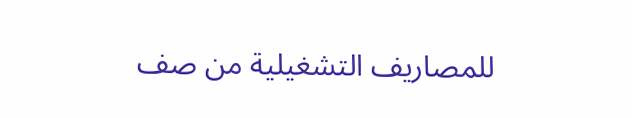للمصاريف التشغيلية من صف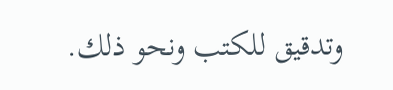وتدقيق للكتب ونحو ذلك.